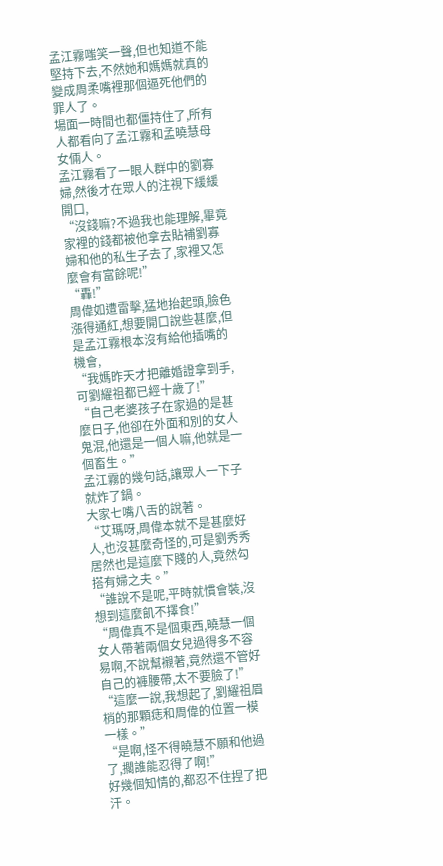孟江霧嗤笑一聲,但也知道不能堅持下去,不然她和媽媽就真的變成周柔嘴裡那個逼死他們的罪人了。
場面一時間也都僵持住了,所有人都看向了孟江霧和孟曉慧母女倆人。
孟江霧看了一眼人群中的劉寡婦,然後才在眾人的注視下緩緩開口,
“沒錢嘛?不過我也能理解,畢竟家裡的錢都被他拿去貼補劉寡婦和他的私生子去了,家裡又怎麼會有富餘呢!”
“轟!”
周偉如遭雷擊,猛地抬起頭,臉色漲得通紅,想要開口說些甚麼,但是孟江霧根本沒有給他插嘴的機會,
“我媽昨天才把離婚證拿到手,可劉耀祖都已經十歲了!”
“自己老婆孩子在家過的是甚麼日子,他卻在外面和別的女人鬼混,他還是一個人嘛,他就是一個畜生。”
孟江霧的幾句話,讓眾人一下子就炸了鍋。
大家七嘴八舌的說著。
“艾瑪呀,周偉本就不是甚麼好人,也沒甚麼奇怪的,可是劉秀秀居然也是這麼下賤的人,竟然勾搭有婦之夫。”
“誰說不是呢,平時就慣會裝,沒想到這麼飢不擇食!”
“周偉真不是個東西,曉慧一個女人帶著兩個女兒過得多不容易啊,不說幫襯著,竟然還不管好自己的褲腰帶,太不要臉了!”
“這麼一說,我想起了,劉耀祖眉梢的那顆痣和周偉的位置一模一樣。”
“是啊,怪不得曉慧不願和他過了,擱誰能忍得了啊!”
好幾個知情的,都忍不住捏了把汗。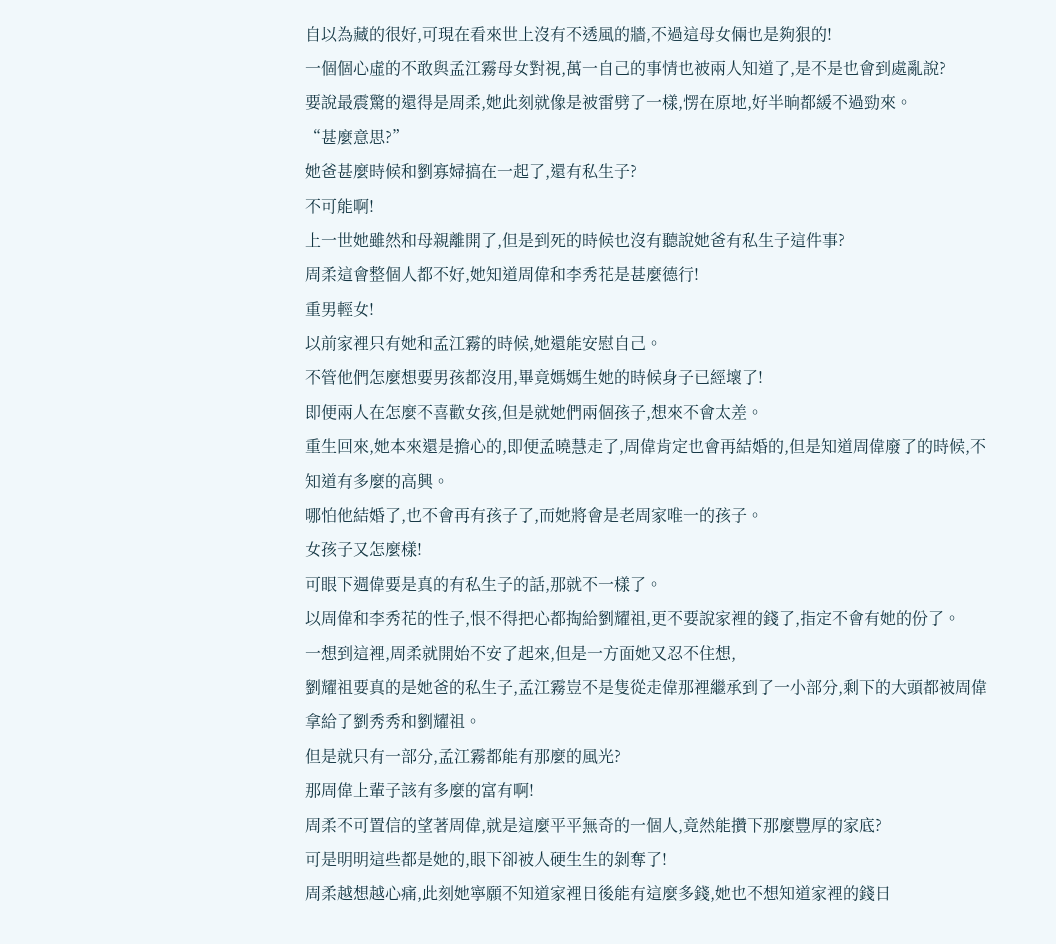自以為藏的很好,可現在看來世上沒有不透風的牆,不過這母女倆也是夠狠的!
一個個心虛的不敢與孟江霧母女對視,萬一自己的事情也被兩人知道了,是不是也會到處亂說?
要說最震驚的還得是周柔,她此刻就像是被雷劈了一樣,愣在原地,好半晌都緩不過勁來。
“甚麼意思?”
她爸甚麼時候和劉寡婦搞在一起了,還有私生子?
不可能啊!
上一世她雖然和母親離開了,但是到死的時候也沒有聽說她爸有私生子這件事?
周柔這會整個人都不好,她知道周偉和李秀花是甚麼德行!
重男輕女!
以前家裡只有她和孟江霧的時候,她還能安慰自己。
不管他們怎麼想要男孩都沒用,畢竟媽媽生她的時候身子已經壞了!
即便兩人在怎麼不喜歡女孩,但是就她們兩個孩子,想來不會太差。
重生回來,她本來還是擔心的,即便孟曉慧走了,周偉肯定也會再結婚的,但是知道周偉廢了的時候,不知道有多麼的高興。
哪怕他結婚了,也不會再有孩子了,而她將會是老周家唯一的孩子。
女孩子又怎麼樣!
可眼下週偉要是真的有私生子的話,那就不一樣了。
以周偉和李秀花的性子,恨不得把心都掏給劉耀祖,更不要說家裡的錢了,指定不會有她的份了。
一想到這裡,周柔就開始不安了起來,但是一方面她又忍不住想,
劉耀祖要真的是她爸的私生子,孟江霧豈不是隻從走偉那裡繼承到了一小部分,剩下的大頭都被周偉拿給了劉秀秀和劉耀祖。
但是就只有一部分,孟江霧都能有那麼的風光?
那周偉上輩子該有多麼的富有啊!
周柔不可置信的望著周偉,就是這麼平平無奇的一個人,竟然能攢下那麼豐厚的家底?
可是明明這些都是她的,眼下卻被人硬生生的剝奪了!
周柔越想越心痛,此刻她寧願不知道家裡日後能有這麼多錢,她也不想知道家裡的錢日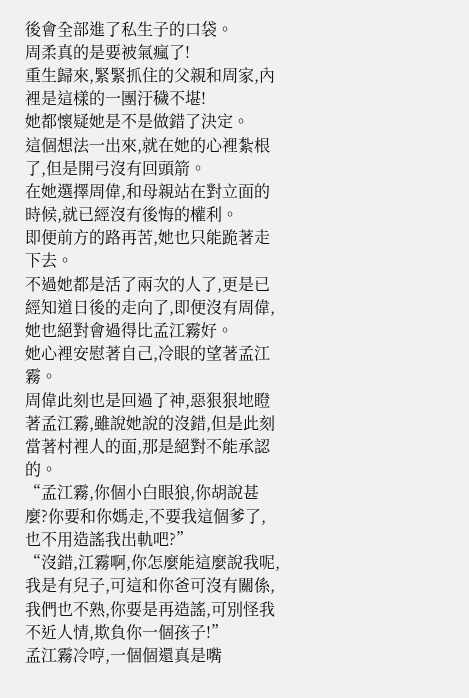後會全部進了私生子的口袋。
周柔真的是要被氣瘋了!
重生歸來,緊緊抓住的父親和周家,內裡是這樣的一團汙穢不堪!
她都懷疑她是不是做錯了決定。
這個想法一出來,就在她的心裡紮根了,但是開弓沒有回頭箭。
在她選擇周偉,和母親站在對立面的時候,就已經沒有後悔的權利。
即便前方的路再苦,她也只能跪著走下去。
不過她都是活了兩次的人了,更是已經知道日後的走向了,即便沒有周偉,她也絕對會過得比孟江霧好。
她心裡安慰著自己,冷眼的望著孟江霧。
周偉此刻也是回過了神,惡狠狠地瞪著孟江霧,雖說她說的沒錯,但是此刻當著村裡人的面,那是絕對不能承認的。
“孟江霧,你個小白眼狼,你胡說甚麼?你要和你媽走,不要我這個爹了,也不用造謠我出軌吧?”
“沒錯,江霧啊,你怎麼能這麼說我呢,我是有兒子,可這和你爸可沒有關係,我們也不熟,你要是再造謠,可別怪我不近人情,欺負你一個孩子!”
孟江霧冷哼,一個個還真是嘴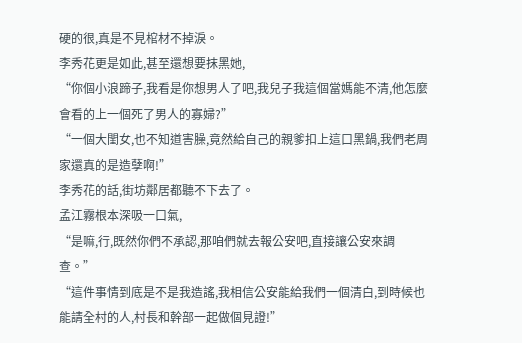硬的很,真是不見棺材不掉淚。
李秀花更是如此,甚至還想要抹黑她,
“你個小浪蹄子,我看是你想男人了吧,我兒子我這個當媽能不清,他怎麼會看的上一個死了男人的寡婦?”
“一個大閨女,也不知道害臊,竟然給自己的親爹扣上這口黑鍋,我們老周家還真的是造孽啊!”
李秀花的話,街坊鄰居都聽不下去了。
孟江霧根本深吸一口氣,
“是嘛,行,既然你們不承認,那咱們就去報公安吧,直接讓公安來調查。”
“這件事情到底是不是我造謠,我相信公安能給我們一個清白,到時候也能請全村的人,村長和幹部一起做個見證!”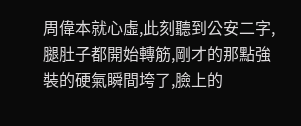周偉本就心虛,此刻聽到公安二字,腿肚子都開始轉筋,剛才的那點強裝的硬氣瞬間垮了,臉上的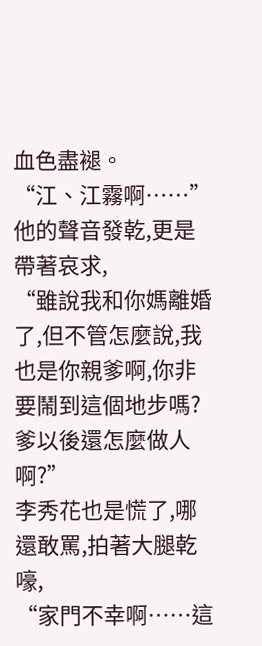血色盡褪。
“江、江霧啊……”
他的聲音發乾,更是帶著哀求,
“雖說我和你媽離婚了,但不管怎麼說,我也是你親爹啊,你非要鬧到這個地步嗎?爹以後還怎麼做人啊?”
李秀花也是慌了,哪還敢罵,拍著大腿乾嚎,
“家門不幸啊……這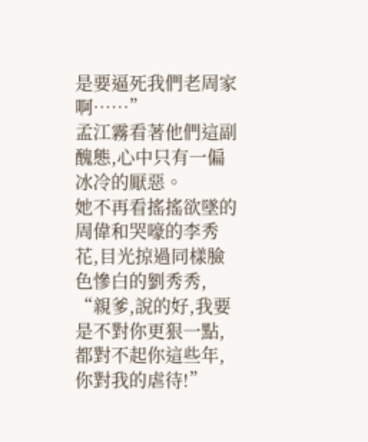是要逼死我們老周家啊……”
孟江霧看著他們這副醜態,心中只有一偏冰冷的厭惡。
她不再看搖搖欲墜的周偉和哭嚎的李秀花,目光掠過同樣臉色慘白的劉秀秀,
“親爹,說的好,我要是不對你更狠一點,都對不起你這些年,你對我的虐待!”